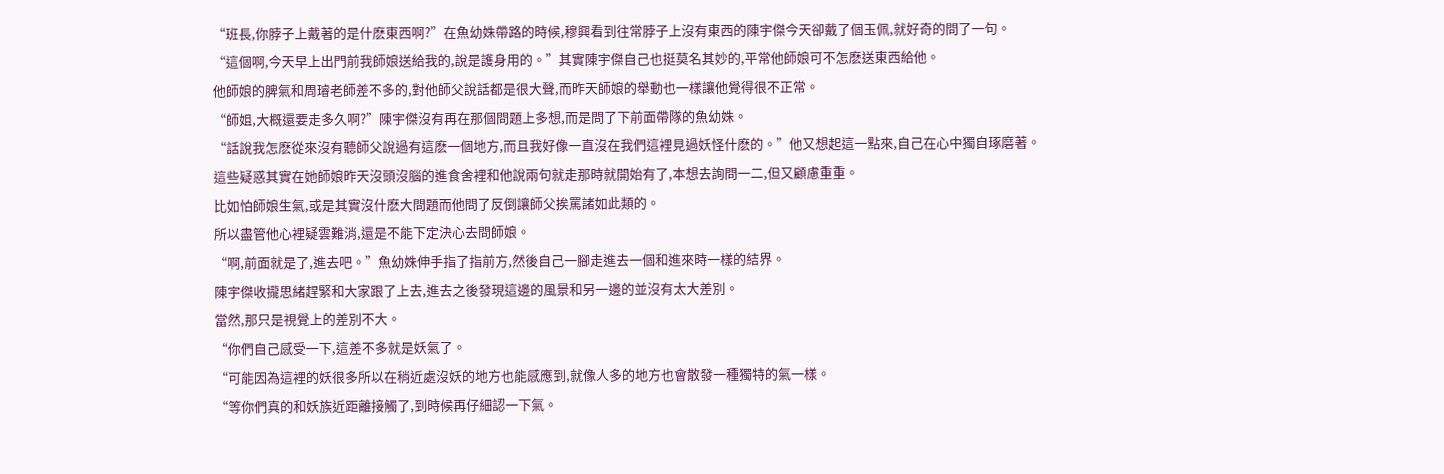“班長,你脖子上戴著的是什麽東西啊?”在魚幼姝帶路的時候,穆興看到往常脖子上沒有東西的陳宇傑今天卻戴了個玉佩,就好奇的問了一句。
“這個啊,今天早上出門前我師娘送給我的,說是護身用的。”其實陳宇傑自己也挺莫名其妙的,平常他師娘可不怎麽送東西給他。
他師娘的脾氣和周璿老師差不多的,對他師父說話都是很大聲,而昨天師娘的舉動也一樣讓他覺得很不正常。
“師姐,大概還要走多久啊?”陳宇傑沒有再在那個問題上多想,而是問了下前面帶隊的魚幼姝。
“話說我怎麽從來沒有聽師父說過有這麽一個地方,而且我好像一直沒在我們這裡見過妖怪什麽的。”他又想起這一點來,自己在心中獨自琢磨著。
這些疑惑其實在她師娘昨天沒頭沒腦的進食舍裡和他說兩句就走那時就開始有了,本想去詢問一二,但又顧慮重重。
比如怕師娘生氣,或是其實沒什麽大問題而他問了反倒讓師父挨罵諸如此類的。
所以盡管他心裡疑雲難消,還是不能下定決心去問師娘。
“啊,前面就是了,進去吧。”魚幼姝伸手指了指前方,然後自己一腳走進去一個和進來時一樣的結界。
陳宇傑收攏思緒趕緊和大家跟了上去,進去之後發現這邊的風景和另一邊的並沒有太大差別。
當然,那只是視覺上的差別不大。
“你們自己感受一下,這差不多就是妖氣了。
“可能因為這裡的妖很多所以在稍近處沒妖的地方也能感應到,就像人多的地方也會散發一種獨特的氣一樣。
“等你們真的和妖族近距離接觸了,到時候再仔細認一下氣。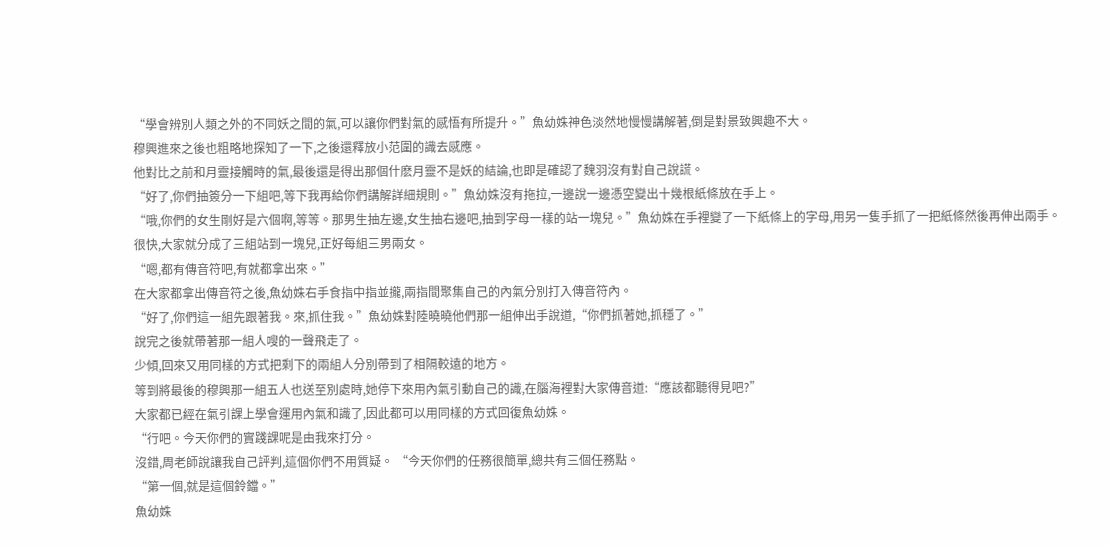“學會辨別人類之外的不同妖之間的氣,可以讓你們對氣的感悟有所提升。”魚幼姝神色淡然地慢慢講解著,倒是對景致興趣不大。
穆興進來之後也粗略地探知了一下,之後還釋放小范圍的識去感應。
他對比之前和月靈接觸時的氣,最後還是得出那個什麽月靈不是妖的結論,也即是確認了魏羽沒有對自己說謊。
“好了,你們抽簽分一下組吧,等下我再給你們講解詳細規則。”魚幼姝沒有拖拉,一邊說一邊憑空變出十幾根紙條放在手上。
“哦,你們的女生剛好是六個啊,等等。那男生抽左邊,女生抽右邊吧,抽到字母一樣的站一塊兒。”魚幼姝在手裡變了一下紙條上的字母,用另一隻手抓了一把紙條然後再伸出兩手。
很快,大家就分成了三組站到一塊兒,正好每組三男兩女。
“嗯,都有傳音符吧,有就都拿出來。”
在大家都拿出傳音符之後,魚幼姝右手食指中指並攏,兩指間聚集自己的內氣分別打入傳音符內。
“好了,你們這一組先跟著我。來,抓住我。”魚幼姝對陸曉曉他們那一組伸出手說道,“你們抓著她,抓穩了。”
說完之後就帶著那一組人嗖的一聲飛走了。
少傾,回來又用同樣的方式把剩下的兩組人分別帶到了相隔較遠的地方。
等到將最後的穆興那一組五人也送至別處時,她停下來用內氣引動自己的識,在腦海裡對大家傳音道:“應該都聽得見吧?”
大家都已經在氣引課上學會運用內氣和識了,因此都可以用同樣的方式回復魚幼姝。
“行吧。今天你們的實踐課呢是由我來打分。
沒錯,周老師說讓我自己評判,這個你們不用質疑。 “今天你們的任務很簡單,總共有三個任務點。
“第一個,就是這個鈴鐺。”
魚幼姝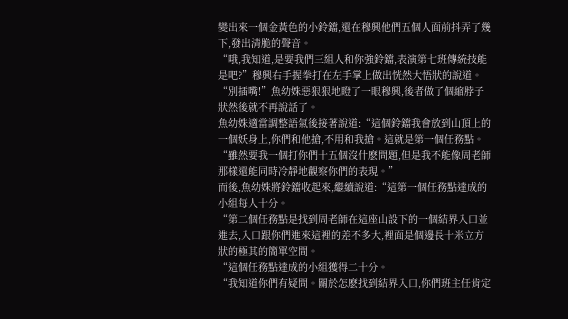變出來一個金黃色的小鈴鐺,還在穆興他們五個人面前抖弄了幾下,發出清脆的聲音。
“哦,我知道,是要我們三組人和你強鈴鐺,表演第七班傳統技能是吧?”穆興右手握拳打在左手掌上做出恍然大悟狀的說道。
“別插嘴!”魚幼姝惡狠狠地瞪了一眼穆興,後者做了個縮脖子狀然後就不再說話了。
魚幼姝適當調整語氣後接著說道:“這個鈴鐺我會放到山頂上的一個妖身上,你們和他搶,不用和我搶。這就是第一個任務點。
“雖然要我一個打你們十五個沒什麽問題,但是我不能像周老師那樣還能同時冷靜地觀察你們的表現。”
而後,魚幼姝將鈴鐺收起來,繼續說道:“這第一個任務點達成的小組每人十分。
“第二個任務點是找到周老師在這座山設下的一個結界入口並進去,入口跟你們進來這裡的差不多大,裡面是個邊長十米立方狀的極其的簡單空間。
“這個任務點達成的小組獲得二十分。
“我知道你們有疑問。關於怎麽找到結界入口,你們班主任肯定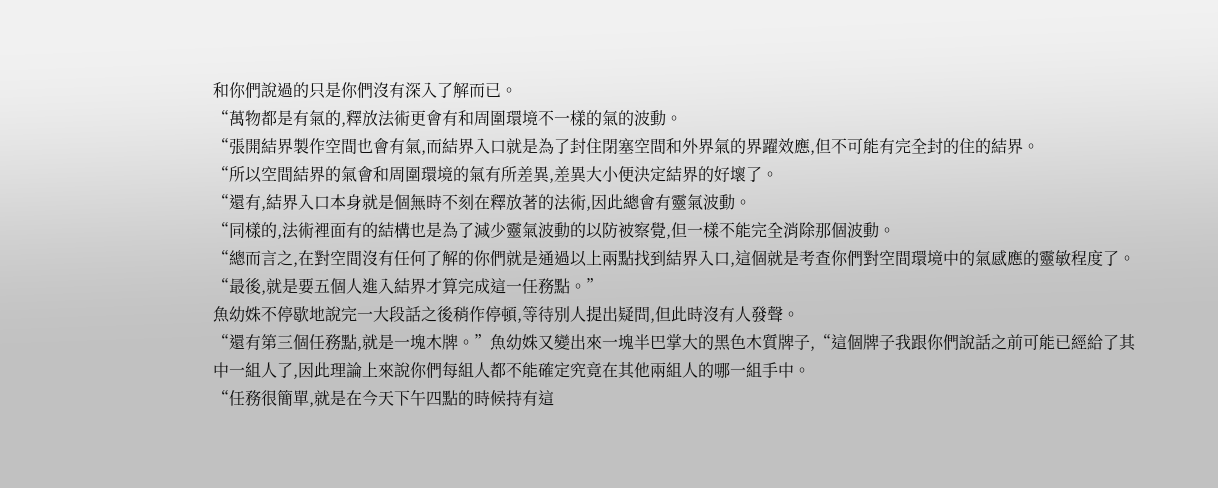和你們說過的只是你們沒有深入了解而已。
“萬物都是有氣的,釋放法術更會有和周圍環境不一樣的氣的波動。
“張開結界製作空間也會有氣,而結界入口就是為了封住閉塞空間和外界氣的界躍效應,但不可能有完全封的住的結界。
“所以空間結界的氣會和周圍環境的氣有所差異,差異大小便決定結界的好壞了。
“還有,結界入口本身就是個無時不刻在釋放著的法術,因此總會有靈氣波動。
“同樣的,法術裡面有的結構也是為了減少靈氣波動的以防被察覺,但一樣不能完全消除那個波動。
“總而言之,在對空間沒有任何了解的你們就是通過以上兩點找到結界入口,這個就是考查你們對空間環境中的氣感應的靈敏程度了。
“最後,就是要五個人進入結界才算完成這一任務點。”
魚幼姝不停歇地說完一大段話之後稍作停頓,等待別人提出疑問,但此時沒有人發聲。
“還有第三個任務點,就是一塊木牌。”魚幼姝又變出來一塊半巴掌大的黑色木質牌子,“這個牌子我跟你們說話之前可能已經給了其中一組人了,因此理論上來說你們每組人都不能確定究竟在其他兩組人的哪一組手中。
“任務很簡單,就是在今天下午四點的時候持有這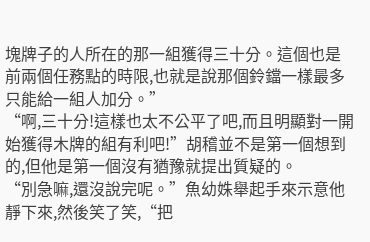塊牌子的人所在的那一組獲得三十分。這個也是前兩個任務點的時限,也就是說那個鈴鐺一樣最多只能給一組人加分。”
“啊,三十分!這樣也太不公平了吧,而且明顯對一開始獲得木牌的組有利吧!”胡稽並不是第一個想到的,但他是第一個沒有猶豫就提出質疑的。
“別急嘛,還沒說完呢。”魚幼姝舉起手來示意他靜下來,然後笑了笑,“把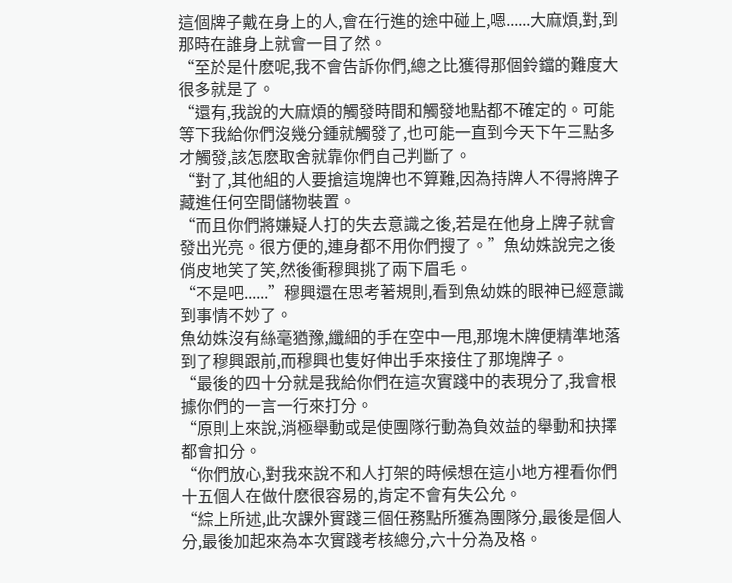這個牌子戴在身上的人,會在行進的途中碰上,嗯......大麻煩,對,到那時在誰身上就會一目了然。
“至於是什麽呢,我不會告訴你們,總之比獲得那個鈴鐺的難度大很多就是了。
“還有,我說的大麻煩的觸發時間和觸發地點都不確定的。可能等下我給你們沒幾分鍾就觸發了,也可能一直到今天下午三點多才觸發,該怎麽取舍就靠你們自己判斷了。
“對了,其他組的人要搶這塊牌也不算難,因為持牌人不得將牌子藏進任何空間儲物裝置。
“而且你們將嫌疑人打的失去意識之後,若是在他身上牌子就會發出光亮。很方便的,連身都不用你們搜了。”魚幼姝說完之後俏皮地笑了笑,然後衝穆興挑了兩下眉毛。
“不是吧......”穆興還在思考著規則,看到魚幼姝的眼神已經意識到事情不妙了。
魚幼姝沒有絲毫猶豫,纖細的手在空中一甩,那塊木牌便精準地落到了穆興跟前,而穆興也隻好伸出手來接住了那塊牌子。
“最後的四十分就是我給你們在這次實踐中的表現分了,我會根據你們的一言一行來打分。
“原則上來說,消極舉動或是使團隊行動為負效益的舉動和抉擇都會扣分。
“你們放心,對我來說不和人打架的時候想在這小地方裡看你們十五個人在做什麽很容易的,肯定不會有失公允。
“綜上所述,此次課外實踐三個任務點所獲為團隊分,最後是個人分,最後加起來為本次實踐考核總分,六十分為及格。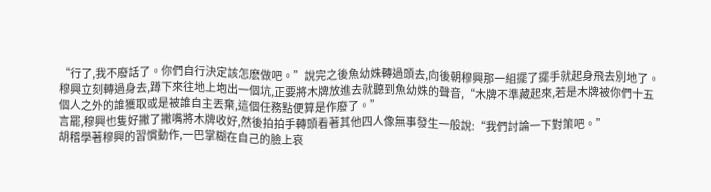“行了,我不廢話了。你們自行決定該怎麽做吧。”說完之後魚幼姝轉過頭去,向後朝穆興那一組擺了擺手就起身飛去別地了。
穆興立刻轉過身去,蹲下來往地上垉出一個坑,正要將木牌放進去就聽到魚幼姝的聲音,“木牌不準藏起來,若是木牌被你們十五個人之外的誰獲取或是被誰自主丟棄,這個任務點便算是作廢了。”
言罷,穆興也隻好撇了撇嘴將木牌收好,然後拍拍手轉頭看著其他四人像無事發生一般說:“我們討論一下對策吧。”
胡稽學著穆興的習慣動作,一巴掌糊在自己的臉上哀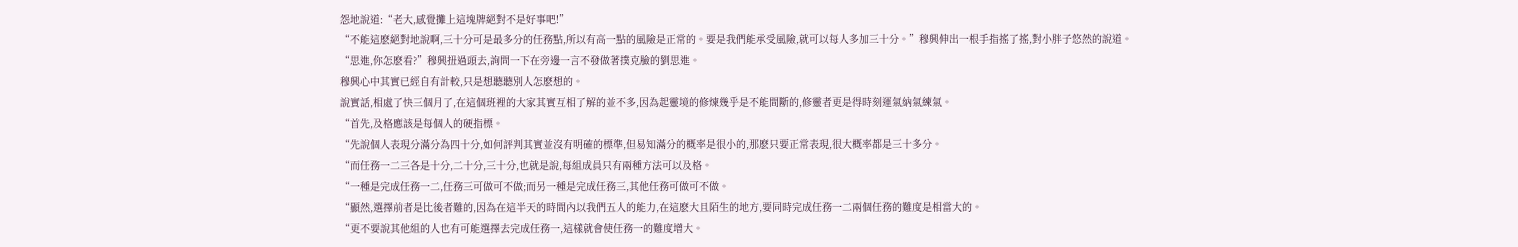怨地說道:“老大,感覺攤上這塊牌絕對不是好事吧!”
“不能這麽絕對地說啊,三十分可是最多分的任務點,所以有高一點的風險是正常的。要是我們能承受風險,就可以每人多加三十分。”穆興伸出一根手指搖了搖,對小胖子悠然的說道。
“思進,你怎麽看?”穆興扭過頭去,詢問一下在旁邊一言不發做著撲克臉的劉思進。
穆興心中其實已經自有計較,只是想聽聽別人怎麽想的。
說實話,相處了快三個月了,在這個班裡的大家其實互相了解的並不多,因為起靈境的修煉幾乎是不能間斷的,修靈者更是得時刻運氣納氣練氣。
“首先,及格應該是每個人的硬指標。
“先說個人表現分滿分為四十分,如何評判其實並沒有明確的標準,但易知滿分的概率是很小的,那麽只要正常表現,很大概率都是三十多分。
“而任務一二三各是十分,二十分,三十分,也就是說,每組成員只有兩種方法可以及格。
“一種是完成任務一二,任務三可做可不做;而另一種是完成任務三,其他任務可做可不做。
“顯然,選擇前者是比後者難的,因為在這半天的時間內以我們五人的能力,在這麽大且陌生的地方,要同時完成任務一二兩個任務的難度是相當大的。
“更不要說其他組的人也有可能選擇去完成任務一,這樣就會使任務一的難度增大。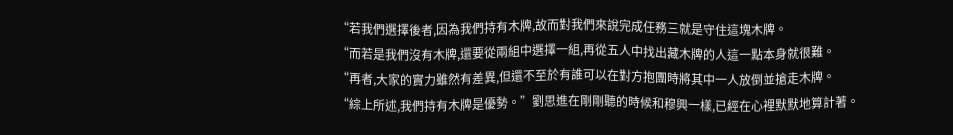“若我們選擇後者,因為我們持有木牌,故而對我們來說完成任務三就是守住這塊木牌。
“而若是我們沒有木牌,還要從兩組中選擇一組,再從五人中找出藏木牌的人這一點本身就很難。
“再者,大家的實力雖然有差異,但還不至於有誰可以在對方抱團時將其中一人放倒並搶走木牌。
“綜上所述,我們持有木牌是優勢。”劉思進在剛剛聽的時候和穆興一樣,已經在心裡默默地算計著。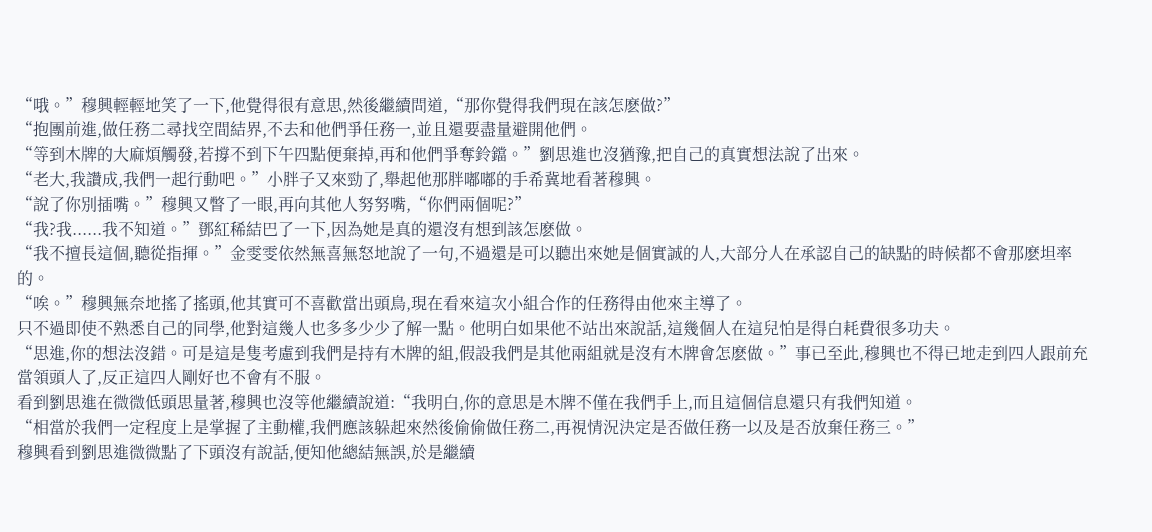“哦。”穆興輕輕地笑了一下,他覺得很有意思,然後繼續問道,“那你覺得我們現在該怎麽做?”
“抱團前進,做任務二尋找空間結界,不去和他們爭任務一,並且還要盡量避開他們。
“等到木牌的大麻煩觸發,若撐不到下午四點便棄掉,再和他們爭奪鈴鐺。”劉思進也沒猶豫,把自己的真實想法說了出來。
“老大,我讚成,我們一起行動吧。”小胖子又來勁了,舉起他那胖嘟嘟的手希冀地看著穆興。
“說了你別插嘴。”穆興又瞥了一眼,再向其他人努努嘴,“你們兩個呢?”
“我?我......我不知道。”鄧紅稀結巴了一下,因為她是真的還沒有想到該怎麽做。
“我不擅長這個,聽從指揮。”金雯雯依然無喜無怒地說了一句,不過還是可以聽出來她是個實誠的人,大部分人在承認自己的缺點的時候都不會那麽坦率的。
“唉。”穆興無奈地搖了搖頭,他其實可不喜歡當出頭鳥,現在看來這次小組合作的任務得由他來主導了。
只不過即使不熟悉自己的同學,他對這幾人也多多少少了解一點。他明白如果他不站出來說話,這幾個人在這兒怕是得白耗費很多功夫。
“思進,你的想法沒錯。可是這是隻考慮到我們是持有木牌的組,假設我們是其他兩組就是沒有木牌會怎麽做。”事已至此,穆興也不得已地走到四人跟前充當領頭人了,反正這四人剛好也不會有不服。
看到劉思進在微微低頭思量著,穆興也沒等他繼續說道:“我明白,你的意思是木牌不僅在我們手上,而且這個信息還只有我們知道。
“相當於我們一定程度上是掌握了主動權,我們應該躲起來然後偷偷做任務二,再視情況決定是否做任務一以及是否放棄任務三。”
穆興看到劉思進微微點了下頭沒有說話,便知他總結無誤,於是繼續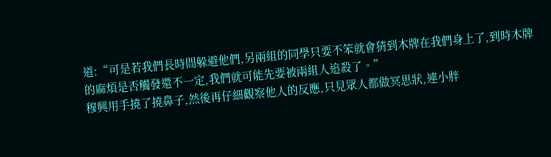道:“可是若我們長時間躲避他們,另兩組的同學只要不笨就會猜到木牌在我們身上了,到時木牌的麻煩是否觸發還不一定,我們就可能先要被兩組人追殺了。”
穆興用手撓了撓鼻子,然後再仔細觀察他人的反應,只見眾人都做冥思狀,連小胖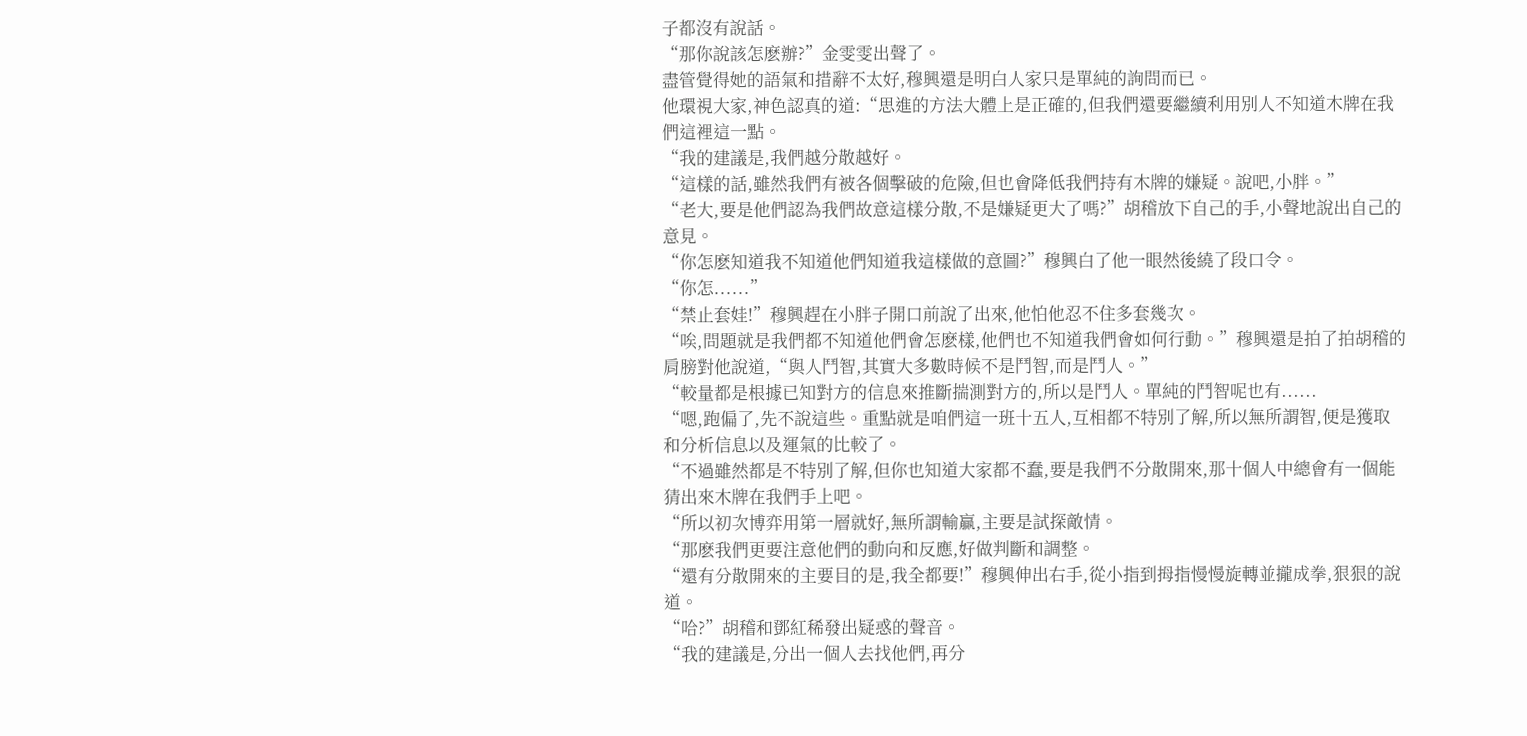子都沒有說話。
“那你說該怎麽辦?”金雯雯出聲了。
盡管覺得她的語氣和措辭不太好,穆興還是明白人家只是單純的詢問而已。
他環視大家,神色認真的道:“思進的方法大體上是正確的,但我們還要繼續利用別人不知道木牌在我們這裡這一點。
“我的建議是,我們越分散越好。
“這樣的話,雖然我們有被各個擊破的危險,但也會降低我們持有木牌的嫌疑。說吧,小胖。”
“老大,要是他們認為我們故意這樣分散,不是嫌疑更大了嗎?”胡稽放下自己的手,小聲地說出自己的意見。
“你怎麽知道我不知道他們知道我這樣做的意圖?”穆興白了他一眼然後繞了段口令。
“你怎......”
“禁止套娃!”穆興趕在小胖子開口前說了出來,他怕他忍不住多套幾次。
“唉,問題就是我們都不知道他們會怎麽樣,他們也不知道我們會如何行動。”穆興還是拍了拍胡稽的肩膀對他說道,“與人鬥智,其實大多數時候不是鬥智,而是鬥人。”
“較量都是根據已知對方的信息來推斷揣測對方的,所以是鬥人。單純的鬥智呢也有......
“嗯,跑偏了,先不說這些。重點就是咱們這一班十五人,互相都不特別了解,所以無所謂智,便是獲取和分析信息以及運氣的比較了。
“不過雖然都是不特別了解,但你也知道大家都不蠢,要是我們不分散開來,那十個人中總會有一個能猜出來木牌在我們手上吧。
“所以初次博弈用第一層就好,無所謂輸贏,主要是試探敵情。
“那麽我們更要注意他們的動向和反應,好做判斷和調整。
“還有分散開來的主要目的是,我全都要!”穆興伸出右手,從小指到拇指慢慢旋轉並攏成拳,狠狠的說道。
“哈?”胡稽和鄧紅稀發出疑惑的聲音。
“我的建議是,分出一個人去找他們,再分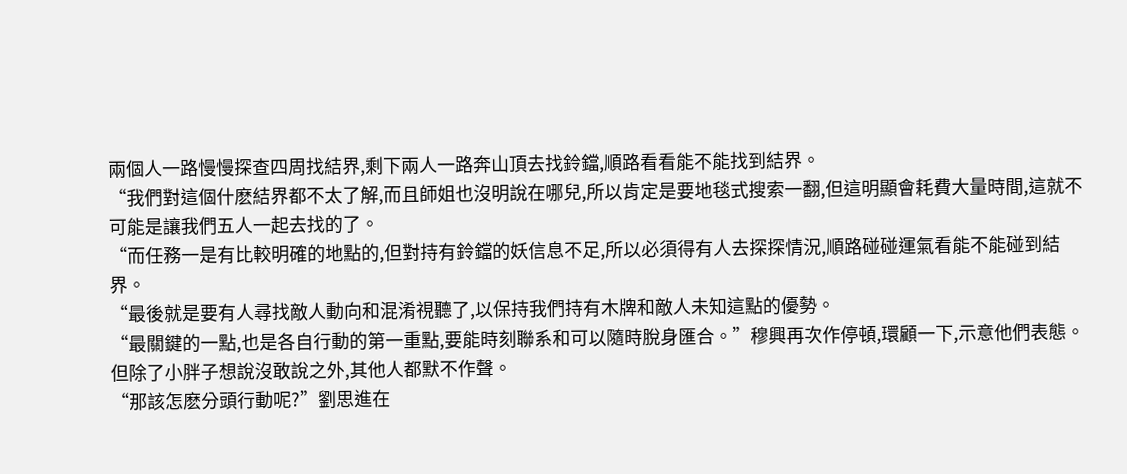兩個人一路慢慢探查四周找結界,剩下兩人一路奔山頂去找鈴鐺,順路看看能不能找到結界。
“我們對這個什麽結界都不太了解,而且師姐也沒明說在哪兒,所以肯定是要地毯式搜索一翻,但這明顯會耗費大量時間,這就不可能是讓我們五人一起去找的了。
“而任務一是有比較明確的地點的,但對持有鈴鐺的妖信息不足,所以必須得有人去探探情況,順路碰碰運氣看能不能碰到結界。
“最後就是要有人尋找敵人動向和混淆視聽了,以保持我們持有木牌和敵人未知這點的優勢。
“最關鍵的一點,也是各自行動的第一重點,要能時刻聯系和可以隨時脫身匯合。”穆興再次作停頓,環顧一下,示意他們表態。
但除了小胖子想說沒敢說之外,其他人都默不作聲。
“那該怎麽分頭行動呢?”劉思進在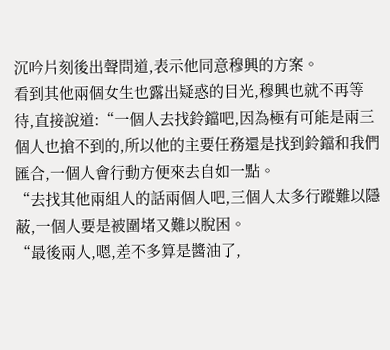沉吟片刻後出聲問道,表示他同意穆興的方案。
看到其他兩個女生也露出疑惑的目光,穆興也就不再等待,直接說道:“一個人去找鈴鐺吧,因為極有可能是兩三個人也搶不到的,所以他的主要任務還是找到鈴鐺和我們匯合,一個人會行動方便來去自如一點。
“去找其他兩組人的話兩個人吧,三個人太多行蹤難以隱蔽,一個人要是被圍堵又難以脫困。
“最後兩人,嗯,差不多算是醬油了,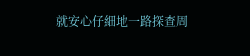就安心仔細地一路探查周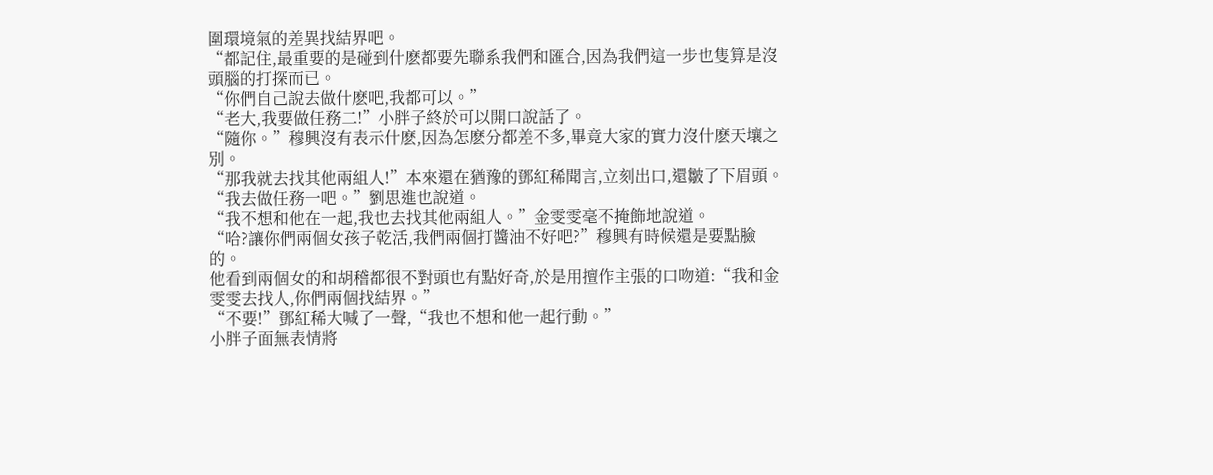圍環境氣的差異找結界吧。
“都記住,最重要的是碰到什麽都要先聯系我們和匯合,因為我們這一步也隻算是沒頭腦的打探而已。
“你們自己說去做什麽吧,我都可以。”
“老大,我要做任務二!”小胖子終於可以開口說話了。
“隨你。”穆興沒有表示什麽,因為怎麽分都差不多,畢竟大家的實力沒什麽天壤之別。
“那我就去找其他兩組人!”本來還在猶豫的鄧紅稀聞言,立刻出口,還皺了下眉頭。
“我去做任務一吧。”劉思進也說道。
“我不想和他在一起,我也去找其他兩組人。”金雯雯毫不掩飾地說道。
“哈?讓你們兩個女孩子乾活,我們兩個打醬油不好吧?”穆興有時候還是要點臉的。
他看到兩個女的和胡稽都很不對頭也有點好奇,於是用擅作主張的口吻道:“我和金雯雯去找人,你們兩個找結界。”
“不要!”鄧紅稀大喊了一聲,“我也不想和他一起行動。”
小胖子面無表情將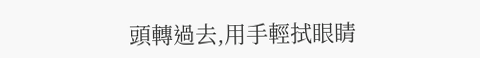頭轉過去,用手輕拭眼睛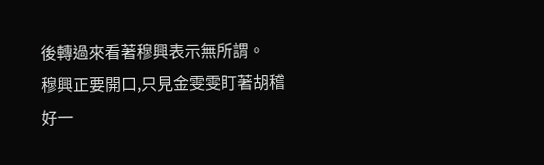後轉過來看著穆興表示無所謂。
穆興正要開口,只見金雯雯盯著胡稽好一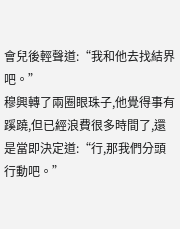會兒後輕聲道:“我和他去找結界吧。”
穆興轉了兩圈眼珠子,他覺得事有蹊蹺,但已經浪費很多時間了,還是當即決定道:“行,那我們分頭行動吧。”